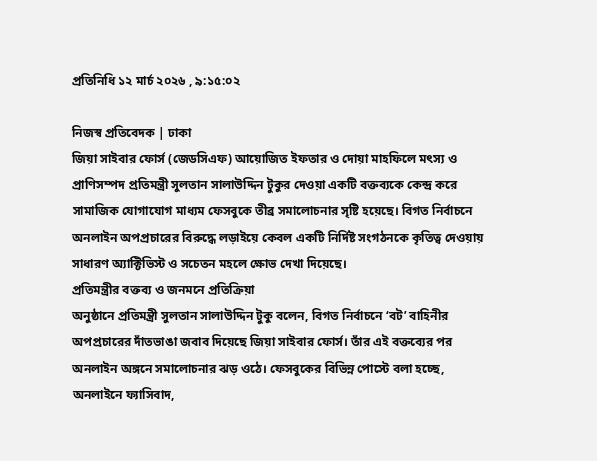প্রতিনিধি ১২ মার্চ ২০২৬ , ৯:১৫:০২

নিজস্ব প্রতিবেদক | ঢাকা
জিয়া সাইবার ফোর্স (জেডসিএফ) আয়োজিত ইফতার ও দোয়া মাহফিলে মৎস্য ও প্রাণিসম্পদ প্রতিমন্ত্রী সুলতান সালাউদ্দিন টুকুর দেওয়া একটি বক্তব্যকে কেন্দ্র করে সামাজিক যোগাযোগ মাধ্যম ফেসবুকে তীব্র সমালোচনার সৃষ্টি হয়েছে। বিগত নির্বাচনে অনলাইন অপপ্রচারের বিরুদ্ধে লড়াইয়ে কেবল একটি নির্দিষ্ট সংগঠনকে কৃতিত্ব দেওয়ায় সাধারণ অ্যাক্টিভিস্ট ও সচেতন মহলে ক্ষোভ দেখা দিয়েছে।
প্রতিমন্ত্রীর বক্তব্য ও জনমনে প্রতিক্রিয়া
অনুষ্ঠানে প্রতিমন্ত্রী সুলতান সালাউদ্দিন টুকু বলেন, বিগত নির্বাচনে ‘বট’ বাহিনীর অপপ্রচারের দাঁতভাঙা জবাব দিয়েছে জিয়া সাইবার ফোর্স। তাঁর এই বক্তব্যের পর অনলাইন অঙ্গনে সমালোচনার ঝড় ওঠে। ফেসবুকের বিভিন্ন পোস্টে বলা হচ্ছে, অনলাইনে ফ্যাসিবাদ,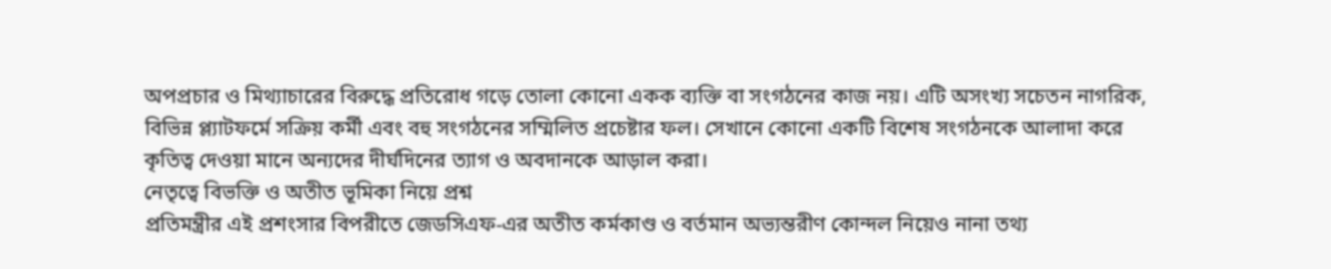অপপ্রচার ও মিথ্যাচারের বিরুদ্ধে প্রতিরোধ গড়ে তোলা কোনো একক ব্যক্তি বা সংগঠনের কাজ নয়। এটি অসংখ্য সচেতন নাগরিক, বিভিন্ন প্ল্যাটফর্মে সক্রিয় কর্মী এবং বহু সংগঠনের সম্মিলিত প্রচেষ্টার ফল। সেখানে কোনো একটি বিশেষ সংগঠনকে আলাদা করে কৃতিত্ব দেওয়া মানে অন্যদের দীর্ঘদিনের ত্যাগ ও অবদানকে আড়াল করা।
নেতৃত্বে বিভক্তি ও অতীত ভূমিকা নিয়ে প্রশ্ন
প্রতিমন্ত্রীর এই প্রশংসার বিপরীতে জেডসিএফ-এর অতীত কর্মকাণ্ড ও বর্তমান অভ্যন্তরীণ কোন্দল নিয়েও নানা তথ্য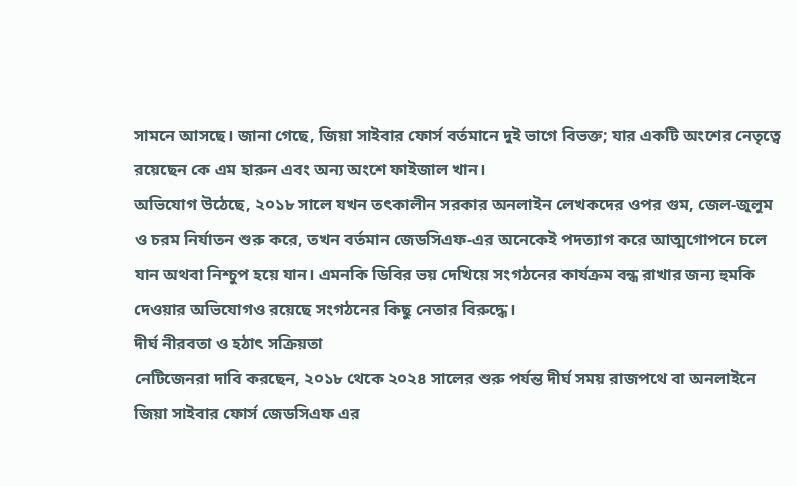সামনে আসছে। জানা গেছে, জিয়া সাইবার ফোর্স বর্তমানে দুই ভাগে বিভক্ত; যার একটি অংশের নেতৃত্বে রয়েছেন কে এম হারুন এবং অন্য অংশে ফাইজাল খান।
অভিযোগ উঠেছে, ২০১৮ সালে যখন তৎকালীন সরকার অনলাইন লেখকদের ওপর গুম, জেল-জুলুম ও চরম নির্যাতন শুরু করে, তখন বর্তমান জেডসিএফ-এর অনেকেই পদত্যাগ করে আত্মগোপনে চলে যান অথবা নিশ্চুপ হয়ে যান। এমনকি ডিবির ভয় দেখিয়ে সংগঠনের কার্যক্রম বন্ধ রাখার জন্য হুমকি দেওয়ার অভিযোগও রয়েছে সংগঠনের কিছু নেতার বিরুদ্ধে।
দীর্ঘ নীরবতা ও হঠাৎ সক্রিয়তা
নেটিজেনরা দাবি করছেন, ২০১৮ থেকে ২০২৪ সালের শুরু পর্যন্ত দীর্ঘ সময় রাজপথে বা অনলাইনে জিয়া সাইবার ফোর্স জেডসিএফ এর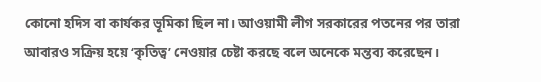কোনো হদিস বা কার্যকর ভূমিকা ছিল না। আওয়ামী লীগ সরকারের পতনের পর তারা আবারও সক্রিয় হয়ে ‘কৃতিত্ব’ নেওয়ার চেষ্টা করছে বলে অনেকে মন্তব্য করেছেন।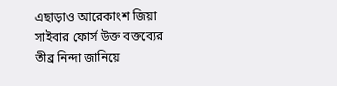এছাড়াও আরেকাংশ জিয়া সাইবার ফোর্স উক্ত বক্তব্যের তীব্র নিন্দা জানিয়ে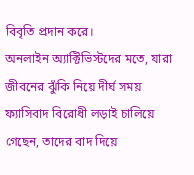বিবৃতি প্রদান করে।
অনলাইন অ্যাক্টিভিস্টদের মতে, যারা জীবনের ঝুঁকি নিয়ে দীর্ঘ সময় ফ্যাসিবাদ বিরোধী লড়াই চালিয়ে গেছেন, তাদের বাদ দিয়ে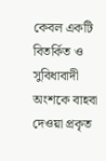কেবল একটি বিতর্কিত ও সুবিধাবাদী অংশকে বাহবা দেওয়া প্রকৃত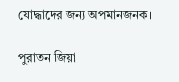যোদ্ধাদের জন্য অপমানজনক।

পুরাতন জিয়া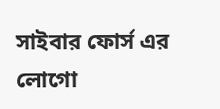সাইবার ফোর্স এর লোগো